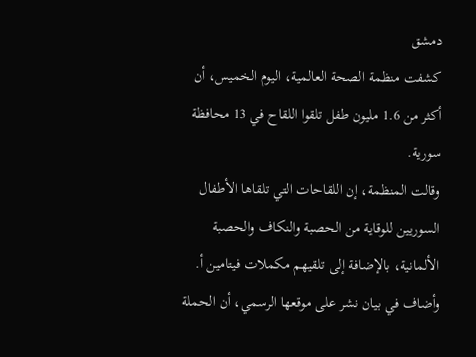دمشق
كشفت منظمة الصحة العالمية، اليوم الخميس، أن أكثر من 1.6 مليون طفل تلقوا اللقاح في 13 محافظة سورية.
وقالت المنظمة، إن اللقاحات التي تلقاها الأطفال السوريين للوقاية من الحصبة والنكاف والحصبة الألمانية، بالإضافة إلى تلقيهم مكملات فيتامين أ.
وأضاف في بيان نشر على موقعها الرسمي، أن الحملة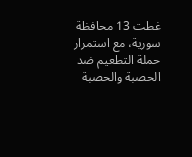غطت 13 محافظة سورية، مع استمرار حملة التطعيم ضد الحصبة والحصبة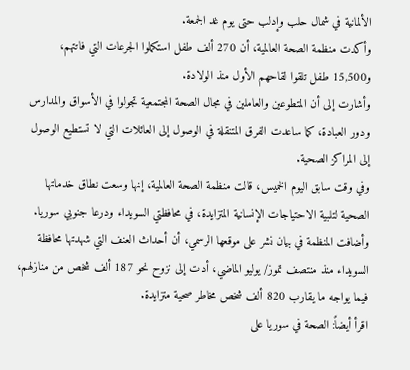الألمانية في شمال حلب وإدلب حتى يوم غد الجمعة.
وأكدت منظمة الصحة العالمية، أن 270 ألف طفل استكملوا الجرعات التي فاتتهم، و15,500 طفل تلقوا لقاحهم الأول منذ الولادة.
وأشارت إلى أن المتطوعين والعاملين في مجال الصحة المجتمعية تجولوا في الأسواق والمدارس ودور العبادة، كما ساعدت الفرق المتنقلة في الوصول إلى العائلات التي لا تستطيع الوصول إلى المراكز الصحية.
وفي وقت سابق اليوم الخميس، قالت منظمة الصحة العالمية، إنها وسعت نطاق خدماتها الصحية لتلبية الاحتياجات الإنسانية المتزايدة، في محافظتي السويداء ودرعا جنوبي سوريا.
وأضافت المنظمة في بيان نشر على موقعها الرسمي، أن أحداث العنف التي شهدتها محافظة السويداء منذ منتصف تموز/ يوليو الماضي، أدت إلى نزوح نحو 187 ألف شخص من منازلهم، فيما يواجه ما يقارب 820 ألف شخص مخاطر صحية متزايدة.
اقرأ أيضاً: الصحة في سوريا على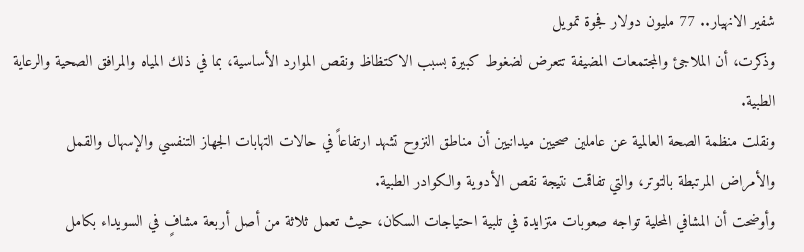شفير الانهيار.. 77 مليون دولار فجوة تمويل
وذكرت، أن الملاجئ والمجتمعات المضيفة تتعرض لضغوط كبيرة بسبب الاكتظاظ ونقص الموارد الأساسية، بما في ذلك المياه والمرافق الصحية والرعاية الطبية.
ونقلت منظمة الصحة العالمية عن عاملين صحيين ميدانيين أن مناطق النزوح تشهد ارتفاعاً في حالات التهابات الجهاز التنفسي والإسهال والقمل والأمراض المرتبطة بالتوتر، والتي تفاقمت نتيجة نقص الأدوية والكوادر الطبية.
وأوضحت أن المشافي المحلية تواجه صعوبات متزايدة في تلبية احتياجات السكان، حيث تعمل ثلاثة من أصل أربعة مشافٍ في السويداء بكامل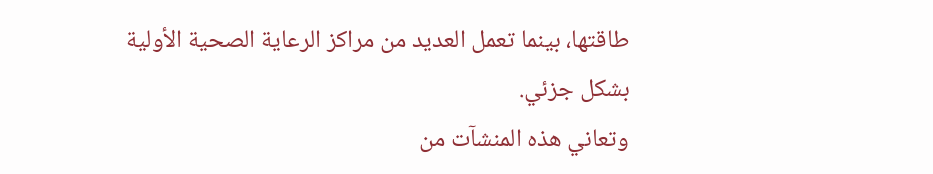طاقتها، بينما تعمل العديد من مراكز الرعاية الصحية الأولية بشكل جزئي.
وتعاني هذه المنشآت من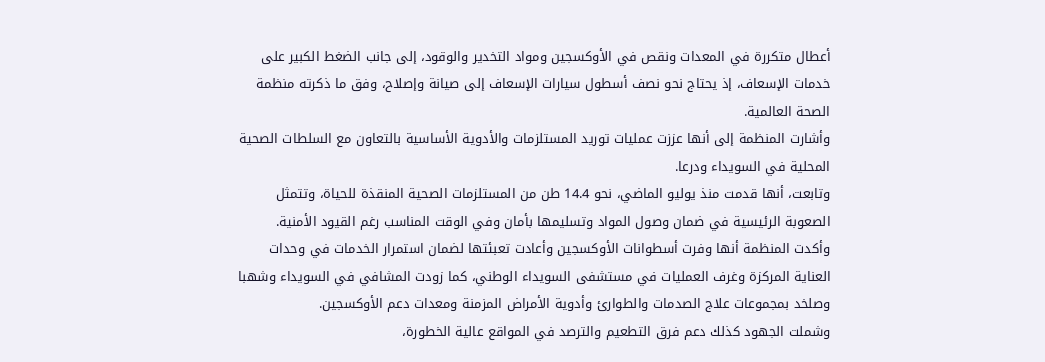أعطال متكررة في المعدات ونقص في الأوكسجين ومواد التخدير والوقود، إلى جانب الضغط الكبير على خدمات الإسعاف، إذ يحتاج نحو نصف أسطول سيارات الإسعاف إلى صيانة وإصلاح، وفق ما ذكرته منظمة الصحة العالمية.
وأشارت المنظمة إلى أنها عززت عمليات توريد المستلزمات والأدوية الأساسية بالتعاون مع السلطات الصحية المحلية في السويداء ودرعا.
وتابعت، أنها قدمت منذ يوليو الماضي، نحو 14.4 طن من المستلزمات الصحية المنقذة للحياة، وتتمثل الصعوبة الرئيسية في ضمان وصول المواد وتسليمها بأمان وفي الوقت المناسب رغم القيود الأمنية.
وأكدت المنظمة أنها وفرت أسطوانات الأوكسجين وأعادت تعبئتها لضمان استمرار الخدمات في وحدات العناية المركزة وغرف العمليات في مستشفى السويداء الوطني، كما زودت المشافي في السويداء وشهبا وصلخد بمجموعات علاج الصدمات والطوارئ وأدوية الأمراض المزمنة ومعدات دعم الأوكسجين.
وشملت الجهود كذلك دعم فرق التطعيم والترصد في المواقع عالية الخطورة،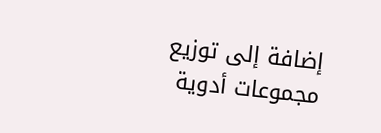إضافة إلى توزيع مجموعات أدوية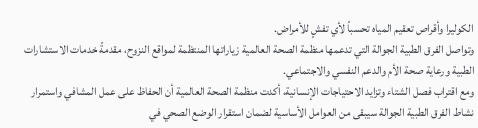الكوليرا وأقراص تعقيم المياه تحسباً لأي تفشٍ للأمراض.
وتواصل الفرق الطبية الجوالة التي تدعمها منظمة الصحة العالمية زياراتها المنتظمة لمواقع النزوح، مقدمةً خدمات الاستشارات الطبية ورعاية صحة الأم والدعم النفسي والاجتماعي.
ومع اقتراب فصل الشتاء وتزايد الاحتياجات الإنسانية، أكدت منظمة الصحة العالمية أن الحفاظ على عمل المشافي واستمرار نشاط الفرق الطبية الجوالة سيبقى من العوامل الأساسية لضمان استقرار الوضع الصحي في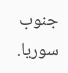جنوب سوريا.